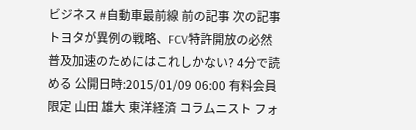ビジネス #自動車最前線 前の記事 次の記事 トヨタが異例の戦略、FCV特許開放の必然 普及加速のためにはこれしかない? 4分で読める 公開日時:2015/01/09 06:00 有料会員限定 山田 雄大 東洋経済 コラムニスト フォ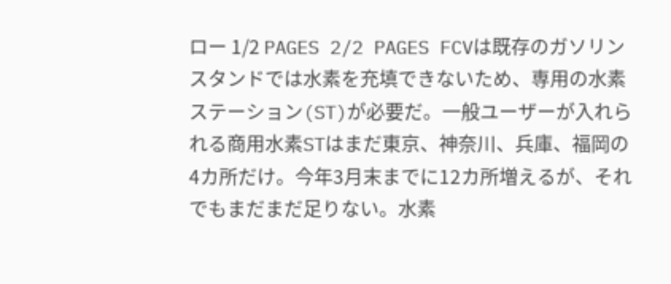ロー 1/2 PAGES 2/2 PAGES FCVは既存のガソリンスタンドでは水素を充填できないため、専用の水素ステーション(ST)が必要だ。一般ユーザーが入れられる商用水素STはまだ東京、神奈川、兵庫、福岡の4カ所だけ。今年3月末までに12カ所増えるが、それでもまだまだ足りない。水素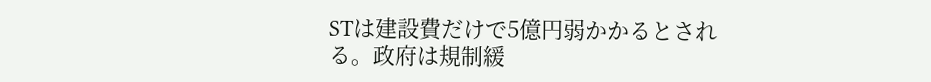STは建設費だけで5億円弱かかるとされる。政府は規制緩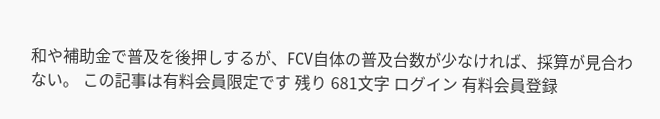和や補助金で普及を後押しするが、FCV自体の普及台数が少なければ、採算が見合わない。 この記事は有料会員限定です 残り 681文字 ログイン 有料会員登録